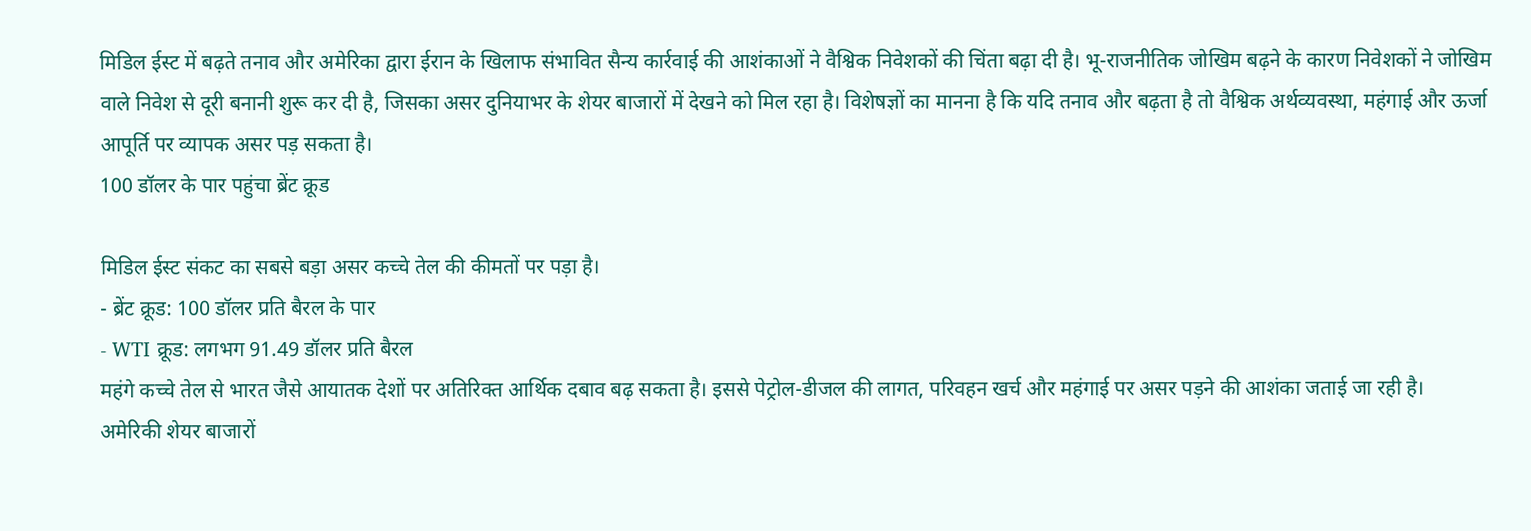मिडिल ईस्ट में बढ़ते तनाव और अमेरिका द्वारा ईरान के खिलाफ संभावित सैन्य कार्रवाई की आशंकाओं ने वैश्विक निवेशकों की चिंता बढ़ा दी है। भू-राजनीतिक जोखिम बढ़ने के कारण निवेशकों ने जोखिम वाले निवेश से दूरी बनानी शुरू कर दी है, जिसका असर दुनियाभर के शेयर बाजारों में देखने को मिल रहा है। विशेषज्ञों का मानना है कि यदि तनाव और बढ़ता है तो वैश्विक अर्थव्यवस्था, महंगाई और ऊर्जा आपूर्ति पर व्यापक असर पड़ सकता है।
100 डॉलर के पार पहुंचा ब्रेंट क्रूड

मिडिल ईस्ट संकट का सबसे बड़ा असर कच्चे तेल की कीमतों पर पड़ा है।
- ब्रेंट क्रूड: 100 डॉलर प्रति बैरल के पार
- WTI क्रूड: लगभग 91.49 डॉलर प्रति बैरल
महंगे कच्चे तेल से भारत जैसे आयातक देशों पर अतिरिक्त आर्थिक दबाव बढ़ सकता है। इससे पेट्रोल-डीजल की लागत, परिवहन खर्च और महंगाई पर असर पड़ने की आशंका जताई जा रही है।
अमेरिकी शेयर बाजारों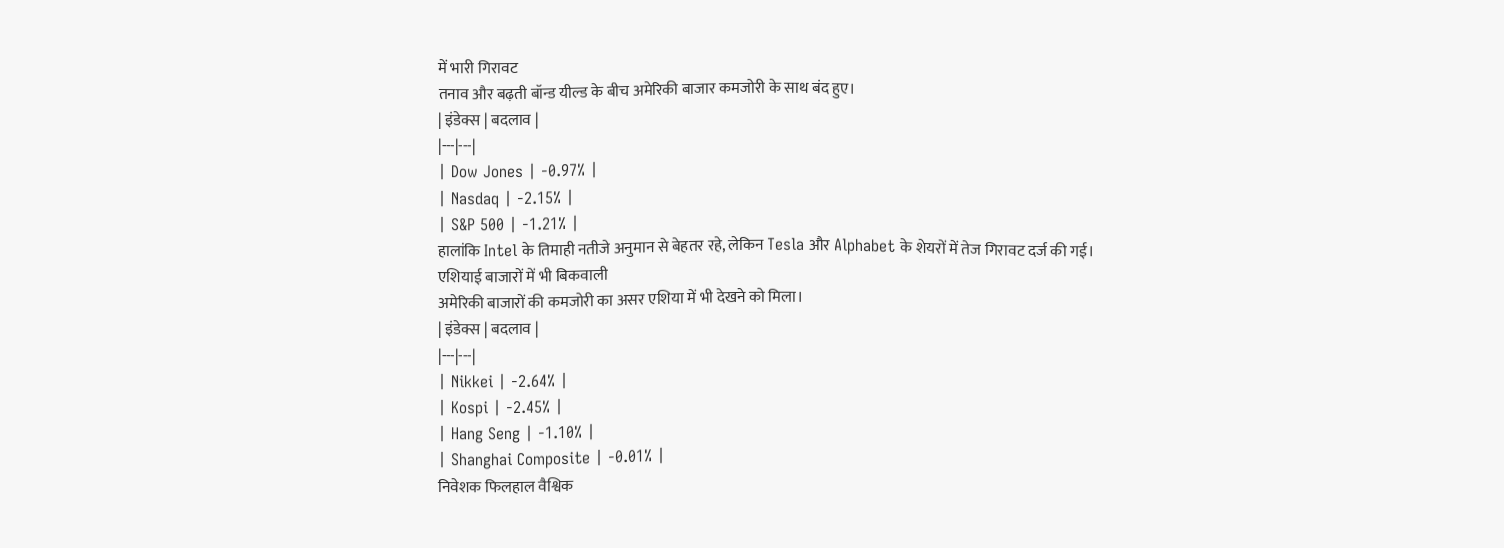में भारी गिरावट
तनाव और बढ़ती बॉन्ड यील्ड के बीच अमेरिकी बाजार कमजोरी के साथ बंद हुए।
| इंडेक्स | बदलाव |
|---|---|
| Dow Jones | -0.97% |
| Nasdaq | -2.15% |
| S&P 500 | -1.21% |
हालांकि Intel के तिमाही नतीजे अनुमान से बेहतर रहे, लेकिन Tesla और Alphabet के शेयरों में तेज गिरावट दर्ज की गई।
एशियाई बाजारों में भी बिकवाली
अमेरिकी बाजारों की कमजोरी का असर एशिया में भी देखने को मिला।
| इंडेक्स | बदलाव |
|---|---|
| Nikkei | -2.64% |
| Kospi | -2.45% |
| Hang Seng | -1.10% |
| Shanghai Composite | -0.01% |
निवेशक फिलहाल वैश्विक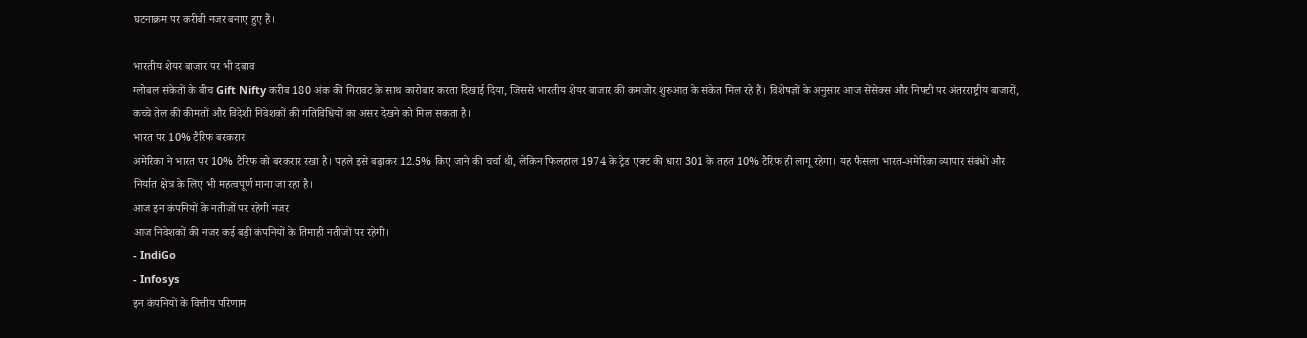घटनाक्रम पर करीबी नजर बनाए हुए हैं।

भारतीय शेयर बाजार पर भी दबाव
ग्लोबल संकेतों के बीच Gift Nifty करीब 180 अंक की गिरावट के साथ कारोबार करता दिखाई दिया, जिससे भारतीय शेयर बाजार की कमजोर शुरुआत के संकेत मिल रहे हैं। विशेषज्ञों के अनुसार आज सेंसेक्स और निफ्टी पर अंतरराष्ट्रीय बाजारों, कच्चे तेल की कीमतों और विदेशी निवेशकों की गतिविधियों का असर देखने को मिल सकता है।
भारत पर 10% टैरिफ बरकरार
अमेरिका ने भारत पर 10% टैरिफ को बरकरार रखा है। पहले इसे बढ़ाकर 12.5% किए जाने की चर्चा थी, लेकिन फिलहाल 1974 के ट्रेड एक्ट की धारा 301 के तहत 10% टैरिफ ही लागू रहेगा। यह फैसला भारत-अमेरिका व्यापार संबंधों और निर्यात क्षेत्र के लिए भी महत्वपूर्ण माना जा रहा है।
आज इन कंपनियों के नतीजों पर रहेगी नजर
आज निवेशकों की नजर कई बड़ी कंपनियों के तिमाही नतीजों पर रहेगी।
- IndiGo
- Infosys
इन कंपनियों के वित्तीय परिणाम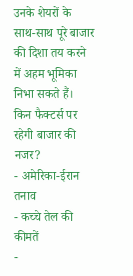उनके शेयरों के साथ-साथ पूरे बाजार की दिशा तय करने में अहम भूमिका निभा सकते हैं।
किन फैक्टर्स पर रहेगी बाजार की नजर?
- अमेरिका-ईरान तनाव
- कच्चे तेल की कीमतें
-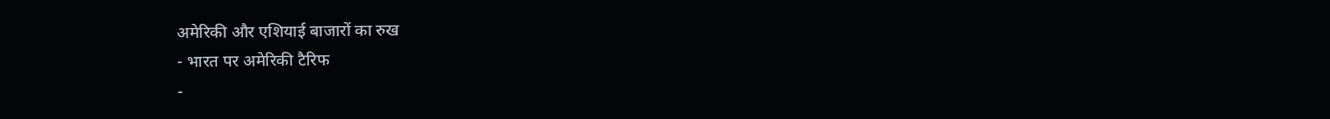अमेरिकी और एशियाई बाजारों का रुख
- भारत पर अमेरिकी टैरिफ
-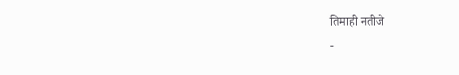तिमाही नतीजे
-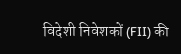विदेशी निवेशकों (FII) की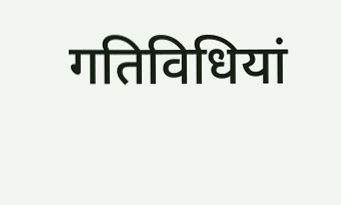गतिविधियां